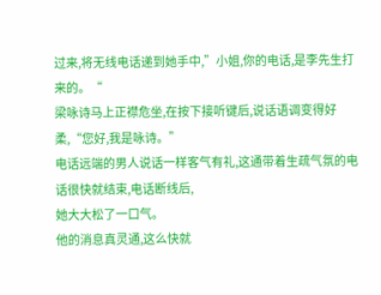过来,将无线电话递到她手中,”小姐,你的电话,是李先生打来的。“
梁咏诗马上正襟危坐,在按下接听键后,说话语调变得好柔,“您好,我是咏诗。”
电话远端的男人说话一样客气有礼,这通带着生疏气氛的电话很快就结束,电话断线后,
她大大松了一口气。
他的消息真灵通,这么快就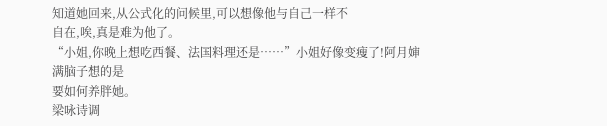知道她回来,从公式化的问候里,可以想像他与自己一样不
自在,唉,真是难为他了。
“小姐,你晚上想吃西餐、法国料理还是……”小姐好像变瘦了!阿月婶满脑子想的是
要如何养胖她。
梁咏诗调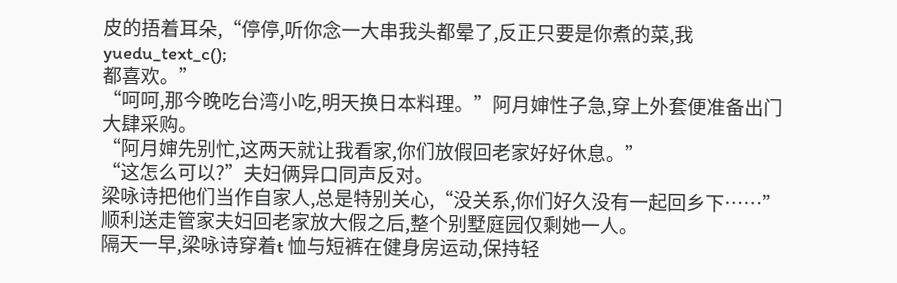皮的捂着耳朵,“停停,听你念一大串我头都晕了,反正只要是你煮的菜,我
yuedu_text_c();
都喜欢。”
“呵呵,那今晚吃台湾小吃,明天换日本料理。”阿月婶性子急,穿上外套便准备出门
大肆采购。
“阿月婶先别忙,这两天就让我看家,你们放假回老家好好休息。”
“这怎么可以?”夫妇俩异口同声反对。
梁咏诗把他们当作自家人,总是特别关心,“没关系,你们好久没有一起回乡下……”
顺利送走管家夫妇回老家放大假之后,整个别墅庭园仅剩她一人。
隔天一早,梁咏诗穿着t 恤与短裤在健身房运动,保持轻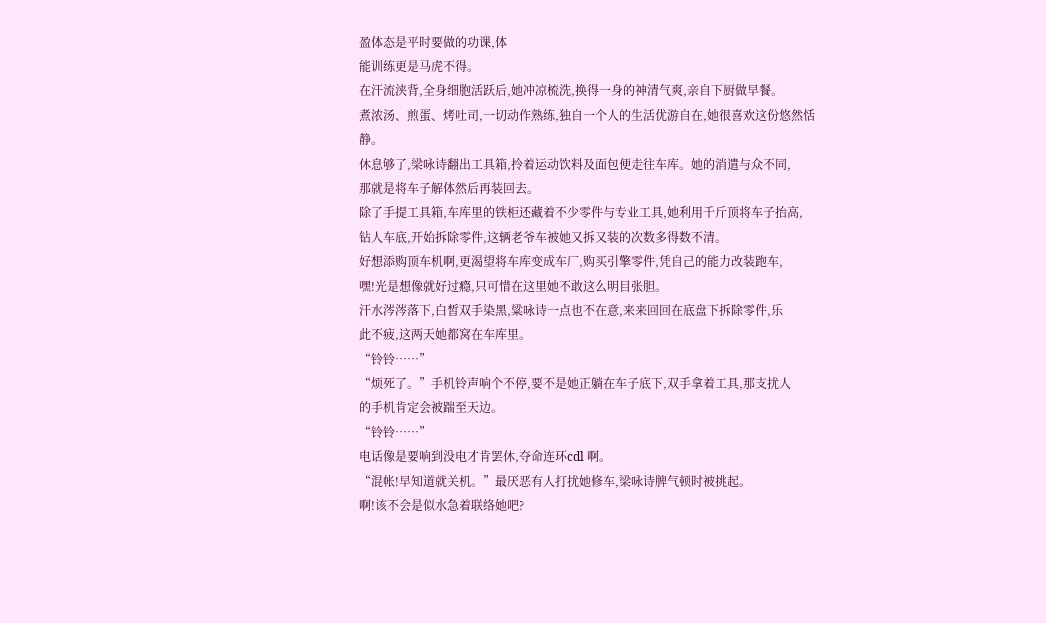盈体态是平时要做的功课,体
能训练更是马虎不得。
在汗流浃背,全身细胞活跃后,她冲凉梳洗,换得一身的神清气爽,亲自下厨做早餐。
煮浓汤、煎蛋、烤吐司,一切动作熟练,独自一个人的生活优游自在,她很喜欢这份悠然恬
静。
休息够了,梁咏诗翻出工具箱,拎着运动饮料及面包便走往车库。她的消遣与众不同,
那就是将车子解体然后再装回去。
除了手提工具箱,车库里的铁柜还藏着不少零件与专业工具,她利用千斤顶将车子抬高,
钻人车底,开始拆除零件,这辆老爷车被她又拆又装的次数多得数不清。
好想添购顶车机啊,更渴望将车库变成车厂,购买引擎零件,凭自己的能力改装跑车,
嘿!光是想像就好过瘾,只可惜在这里她不敢这么明目张胆。
汗水涔涔落下,白皙双手染黑,粱咏诗一点也不在意,来来回回在底盘下拆除零件,乐
此不疲,这两天她都窝在车库里。
“铃铃……”
“烦死了。”手机铃声响个不停,要不是她正躺在车子底下,双手拿着工具,那支扰人
的手机肯定会被踹至天边。
“铃铃……”
电话像是要响到没电才肯罢休,夺命连环cdl 啊。
“混帐!早知道就关机。”最厌恶有人打扰她修车,梁咏诗脾气顿时被挑起。
啊!该不会是似水急着联络她吧?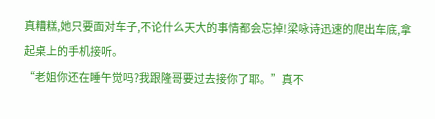真糟糕,她只要面对车子,不论什么天大的事情都会忘掉!梁咏诗迅速的爬出车底,拿
起桌上的手机接听。
“老姐你还在睡午觉吗?我跟隆哥要过去接你了耶。”真不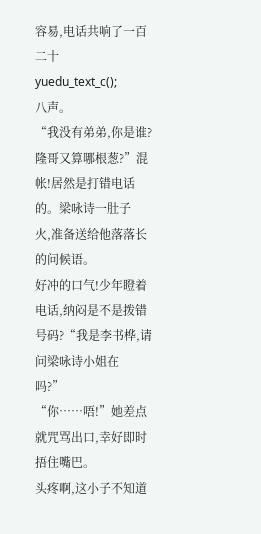容易,电话共响了一百二十
yuedu_text_c();
八声。
“我没有弟弟,你是谁?隆哥又算哪根葱?”混帐!居然是打错电话的。梁咏诗一肚子
火,准备送给他落落长的问候语。
好冲的口气!少年瞪着电话,纳闷是不是拨错号码?“我是李书桦,请问梁咏诗小姐在
吗?”
“你……唔!”她差点就咒骂出口,幸好即时捂住嘴巴。
头疼啊,这小子不知道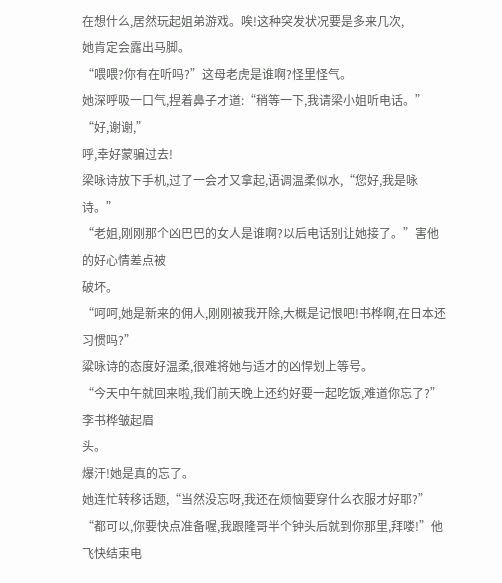在想什么,居然玩起姐弟游戏。唉!这种突发状况要是多来几次,
她肯定会露出马脚。
“喂喂?你有在听吗?”这母老虎是谁啊?怪里怪气。
她深呼吸一口气,捏着鼻子才道:“稍等一下,我请梁小姐听电话。”
“好,谢谢,”
呼,幸好蒙骗过去!
梁咏诗放下手机,过了一会才又拿起,语调温柔似水,“您好,我是咏诗。”
“老姐,刚刚那个凶巴巴的女人是谁啊?以后电话别让她接了。”害他的好心情差点被
破坏。
“呵呵,她是新来的佣人,刚刚被我开除,大概是记恨吧!书桦啊,在日本还习惯吗?”
粱咏诗的态度好温柔,很难将她与适才的凶悍划上等号。
“今天中午就回来啦,我们前天晚上还约好要一起吃饭,难道你忘了?”李书桦皱起眉
头。
爆汗!她是真的忘了。
她连忙转移话题,“当然没忘呀,我还在烦恼要穿什么衣服才好耶?”
“都可以,你要快点准备喔,我跟隆哥半个钟头后就到你那里,拜喽!”他飞快结束电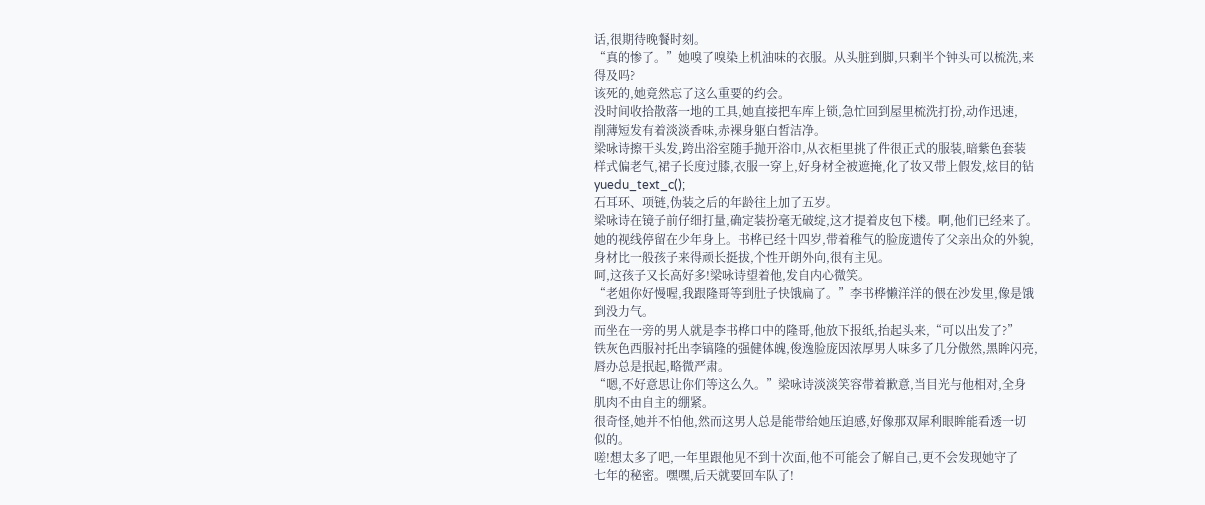话,很期待晚餐时刻。
“真的惨了。”她嗅了嗅染上机油味的衣服。从头脏到脚,只剩半个钟头可以梳洗,来
得及吗?
该死的,她竟然忘了这么重要的约会。
没时间收拾散落一地的工具,她直接把车库上锁,急忙回到屋里梳洗打扮,动作迅速,
削薄短发有着淡淡香味,赤裸身躯白皙洁净。
梁咏诗擦干头发,跨出浴室随手抛开浴巾,从衣柜里挑了件很正式的服装,暗紫色套装
样式偏老气,裙子长度过膝,衣服一穿上,好身材全被遮掩,化了妆又带上假发,炫目的钻
yuedu_text_c();
石耳环、项链,伪装之后的年龄往上加了五岁。
梁咏诗在镜子前仔细打量,确定装扮毫无破绽,这才提着皮包下楼。啊,他们已经来了。
她的视线停留在少年身上。书桦已经十四岁,带着稚气的脸庞遗传了父亲出众的外貌,
身材比一般孩子来得顽长挺拔,个性开朗外向,很有主见。
呵,这孩子又长高好多!梁咏诗望着他,发自内心微笑。
“老姐你好慢喔,我跟隆哥等到肚子快饿扁了。”李书桦懒洋洋的偎在沙发里,像是饿
到没力气。
而坐在一旁的男人就是李书桦口中的隆哥,他放下报纸,抬起头来,“可以出发了?”
铁灰色西服衬托出李镐隆的强健体魄,俊逸脸庞因浓厚男人味多了几分傲然,黑眸闪亮,
唇办总是抿起,略微严肃。
“嗯,不好意思让你们等这么久。”梁咏诗淡淡笑容带着歉意,当目光与他相对,全身
肌肉不由自主的绷紧。
很奇怪,她并不怕他,然而这男人总是能带给她压迫感,好像那双犀利眼眸能看透一切
似的。
嗟!想太多了吧,一年里跟他见不到十次面,他不可能会了解自己,更不会发现她守了
七年的秘密。嘿嘿,后天就要回车队了!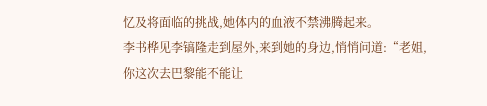忆及将面临的挑战,她体内的血液不禁沸腾起来。
李书桦见李镐隆走到屋外,来到她的身边,悄悄问道:“老姐,你这次去巴黎能不能让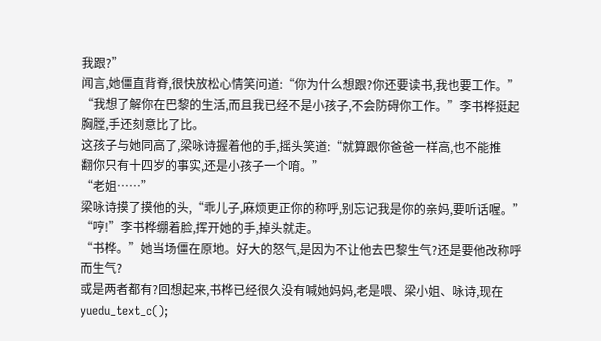我跟?”
闻言,她僵直背脊,很快放松心情笑问道:“你为什么想跟?你还要读书,我也要工作。”
“我想了解你在巴黎的生活,而且我已经不是小孩子,不会防碍你工作。”李书桦挺起
胸膛,手还刻意比了比。
这孩子与她同高了,梁咏诗握着他的手,摇头笑道:“就算跟你爸爸一样高,也不能推
翻你只有十四岁的事实,还是小孩子一个唷。”
“老姐……”
梁咏诗摸了摸他的头,“乖儿子,麻烦更正你的称呼,别忘记我是你的亲妈,要听话喔。”
“哼!”李书桦绷着脸,挥开她的手,掉头就走。
“书桦。”她当场僵在原地。好大的怒气,是因为不让他去巴黎生气?还是要他改称呼
而生气?
或是两者都有?回想起来,书桦已经很久没有喊她妈妈,老是喂、梁小姐、咏诗,现在
yuedu_text_c();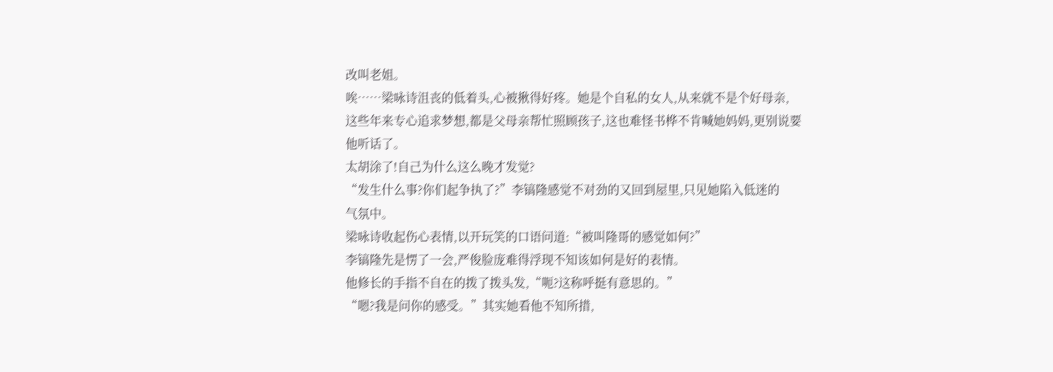改叫老姐。
唉……梁咏诗沮丧的低着头,心被揪得好疼。她是个自私的女人,从来就不是个好母亲,
这些年来专心追求梦想,都是父母亲帮忙照顾孩子,这也难怪书桦不肯喊她妈妈,更别说要
他听话了。
太胡涂了!自己为什么这么晚才发觉?
“发生什么事?你们起争执了?”李镐隆感觉不对劲的又回到屋里,只见她陷入低迷的
气氛中。
梁咏诗收起伤心表情,以开玩笑的口语问道:“被叫隆哥的感觉如何?”
李镐隆先是愣了一会,严俊脸庞难得浮现不知该如何是好的表情。
他修长的手指不自在的拨了拨头发,“呃?这称呼挺有意思的。”
“嗯?我是问你的感受。”其实她看他不知所措,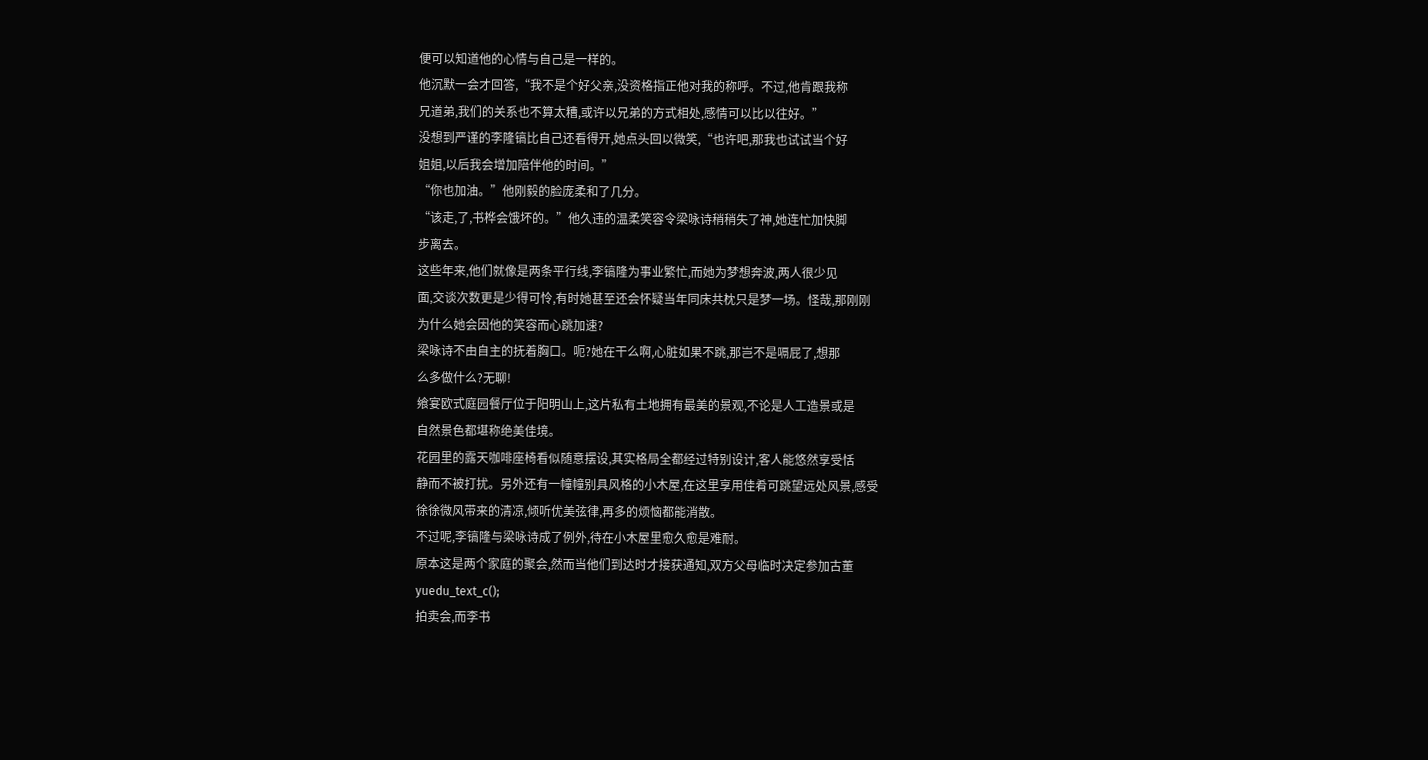便可以知道他的心情与自己是一样的。
他沉默一会才回答,“我不是个好父亲,没资格指正他对我的称呼。不过,他肯跟我称
兄道弟,我们的关系也不算太糟,或许以兄弟的方式相处,感情可以比以往好。”
没想到严谨的李隆镐比自己还看得开,她点头回以微笑,“也许吧,那我也试试当个好
姐姐,以后我会增加陪伴他的时间。”
“你也加油。”他刚毅的脸庞柔和了几分。
“该走,了,书桦会饿坏的。”他久违的温柔笑容令梁咏诗稍稍失了神,她连忙加快脚
步离去。
这些年来,他们就像是两条平行线,李镐隆为事业繁忙,而她为梦想奔波,两人很少见
面,交谈次数更是少得可怜,有时她甚至还会怀疑当年同床共枕只是梦一场。怪哉,那刚刚
为什么她会因他的笑容而心跳加速?
梁咏诗不由自主的抚着胸口。呃?她在干么啊,心脏如果不跳,那岂不是嗝屁了,想那
么多做什么?无聊!
飨宴欧式庭园餐厅位于阳明山上,这片私有土地拥有最美的景观,不论是人工造景或是
自然景色都堪称绝美佳境。
花园里的露天咖啡座椅看似随意摆设,其实格局全都经过特别设计,客人能悠然享受恬
静而不被打扰。另外还有一幢幢别具风格的小木屋,在这里享用佳肴可跳望远处风景,感受
徐徐微风带来的清凉,倾听优美弦律,再多的烦恼都能消散。
不过呢,李镐隆与梁咏诗成了例外,待在小木屋里愈久愈是难耐。
原本这是两个家庭的聚会,然而当他们到达时才接获通知,双方父母临时决定参加古董
yuedu_text_c();
拍卖会,而李书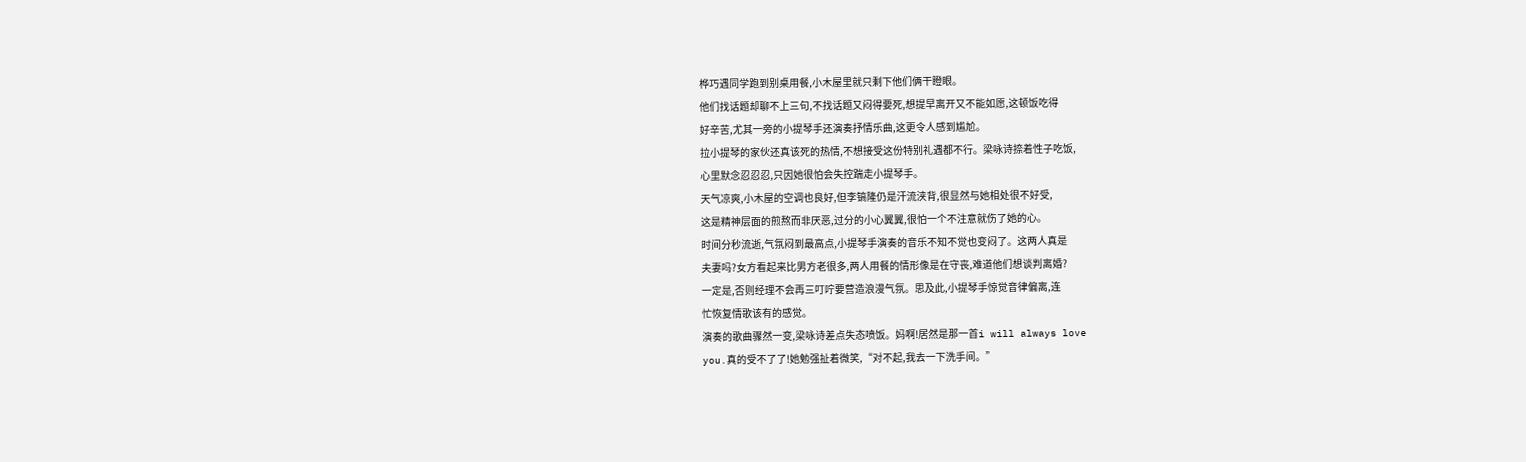桦巧遇同学跑到别桌用餐,小木屋里就只剩下他们俩干瞪眼。
他们找话题却聊不上三句,不找话题又闷得要死,想提早离开又不能如愿,这顿饭吃得
好辛苦,尤其一旁的小提琴手还演奏抒情乐曲,这更令人感到尴尬。
拉小提琴的家伙还真该死的热情,不想接受这份特别礼遇都不行。梁咏诗捺着性子吃饭,
心里默念忍忍忍,只因她很怕会失控踹走小提琴手。
天气凉爽,小木屋的空调也良好,但李镐隆仍是汗流浃背,很显然与她相处很不好受,
这是精神层面的煎熬而非厌恶,过分的小心翼翼,很怕一个不注意就伤了她的心。
时间分秒流逝,气氛闷到最高点,小提琴手演奏的音乐不知不觉也变闷了。这两人真是
夫妻吗?女方看起来比男方老很多,两人用餐的情形像是在守丧,难道他们想谈判离婚?
一定是,否则经理不会再三叮咛要营造浪漫气氛。思及此,小提琴手惊觉音律偏离,连
忙恢复情歌该有的感觉。
演奏的歌曲骤然一变,梁咏诗差点失态喷饭。妈啊!居然是那一首i will always love
you.真的受不了了!她勉强扯着微笑,“对不起,我去一下洗手间。”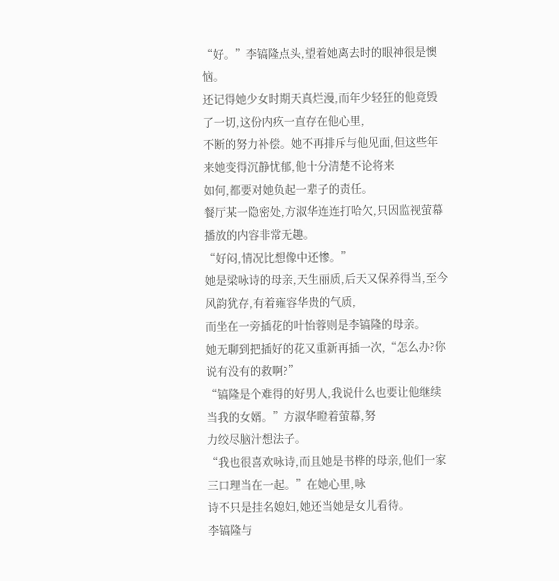“好。”李镐隆点头,望着她离去时的眼神很是懊恼。
还记得她少女时期天真烂漫,而年少轻狂的他竟毁了一切,这份内疚一直存在他心里,
不断的努力补偿。她不再排斥与他见面,但这些年来她变得沉静忧郁,他十分清楚不论将来
如何,都要对她负起一辈子的责任。
餐厅某一隐密处,方淑华连连打哈欠,只因监视萤幕播放的内容非常无趣。
“好闷,情况比想像中还惨。”
她是梁咏诗的母亲,天生丽质,后天又保养得当,至今风韵犹存,有着雍容华贵的气质,
而坐在一旁插花的叶怡蓉则是李镐隆的母亲。
她无聊到把插好的花又重新再插一次,“怎么办?你说有没有的救啊?”
“镐隆是个难得的好男人,我说什么也要让他继续当我的女婿。”方淑华瞪着萤幕,努
力绞尽脑汁想法子。
“我也很喜欢咏诗,而且她是书桦的母亲,他们一家三口理当在一起。”在她心里,咏
诗不只是挂名媳妇,她还当她是女儿看待。
李镐隆与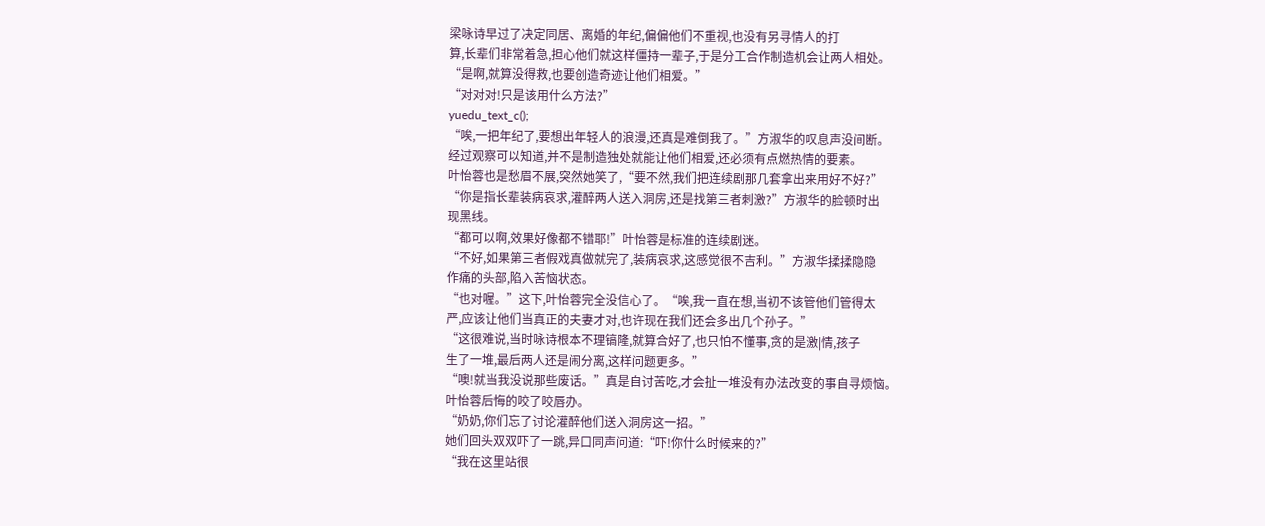梁咏诗早过了决定同居、离婚的年纪,偏偏他们不重视,也没有另寻情人的打
算,长辈们非常着急,担心他们就这样僵持一辈子,于是分工合作制造机会让两人相处。
“是啊,就算没得救,也要创造奇迹让他们相爱。”
“对对对!只是该用什么方法?”
yuedu_text_c();
“唉,一把年纪了,要想出年轻人的浪漫,还真是难倒我了。”方淑华的叹息声没间断。
经过观察可以知道,并不是制造独处就能让他们相爱,还必须有点燃热情的要素。
叶怡蓉也是愁眉不展,突然她笑了,“要不然,我们把连续剧那几套拿出来用好不好?”
“你是指长辈装病哀求,灌醉两人送入洞房,还是找第三者刺激?”方淑华的脸顿时出
现黑线。
“都可以啊,效果好像都不错耶!”叶怡蓉是标准的连续剧迷。
“不好,如果第三者假戏真做就完了,装病哀求,这感觉很不吉利。”方淑华揉揉隐隐
作痛的头部,陷入苦恼状态。
“也对喔。”这下,叶怡蓉完全没信心了。“唉,我一直在想,当初不该管他们管得太
严,应该让他们当真正的夫妻才对,也许现在我们还会多出几个孙子。”
“这很难说,当时咏诗根本不理镐隆,就算合好了,也只怕不懂事,贪的是激|情,孩子
生了一堆,最后两人还是闹分离,这样问题更多。”
“噢!就当我没说那些废话。”真是自讨苦吃,才会扯一堆没有办法改变的事自寻烦恼。
叶怡蓉后悔的咬了咬唇办。
“奶奶,你们忘了讨论灌醉他们送入洞房这一招。”
她们回头双双吓了一跳,异口同声问道:“吓!你什么时候来的?”
“我在这里站很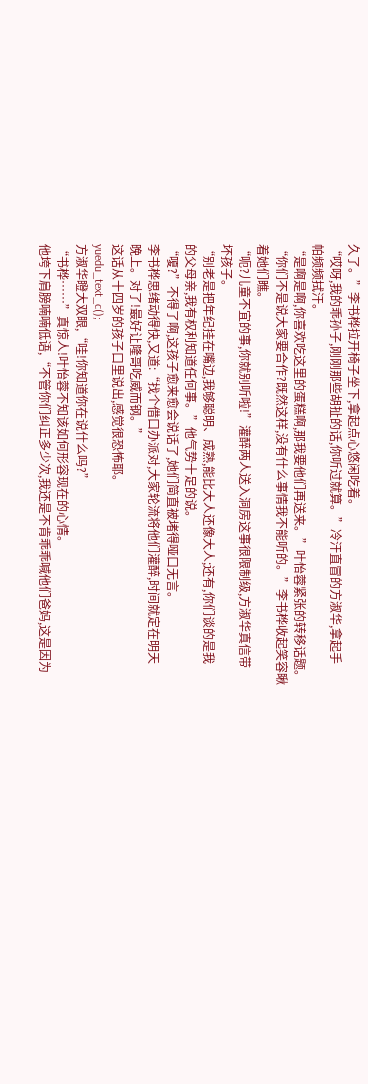久了。”李书桦拉开椅子坐下,拿起点心悠闲吃着。
“哎呀,我的乖孙子,刚刚那些胡扯的话,你听过就算。”冷汗直冒的方淑华,拿起手
帕频频拭汗。
“是啊是啊,你喜欢吃这里的蛋糕啊,那我要他们再送来。”叶怡蓉紧张的转移话题。
“你们不是说大家要合作?既然这样,没有什么事情我不能听的。”李书桦收起笑容瞅
着她们瞧。
“呃?儿童不宜的事,你就别听啦!”灌醉两人送入洞房这事很限制级,方淑华真信带
坏孩子。
“别老是把年纪挂在嘴边,我够聪明、成熟,能比大人还像大人;还有,你们谈的是我
的父母亲,我有权利知道任何事。”他气势十足的说。
“嗄?”不得了啊,这孩子愈来愈会说话了,她们简直被堵得哑口无言。
李书桦思绪动得快,又道:“找个借口办派对,大家轮流将他们灌醉,时间就定在明天
晚上。对了!最好让隆哥吃威而钢。”
这话从十四岁的孩子口里说出,感觉很恐怖耶。
yuedu_text_c();
方淑华瞪大双眼,“哇!你知道你在说什么吗?”
“书桦……”真惊人!叶怡蓉不知该如何形容现在的心情。
他垮下肩膀喃喃低语,“不管你们纠正多少次,我还是不肯乖乖喊他们爸妈,这是因为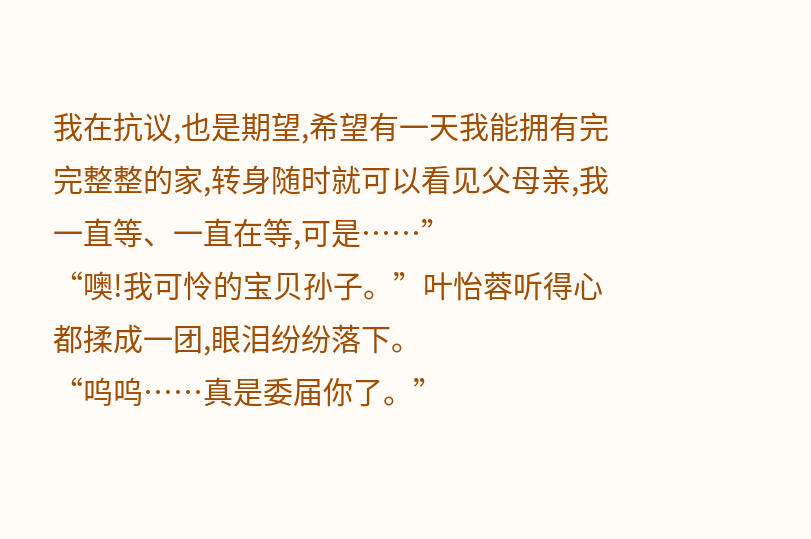我在抗议,也是期望,希望有一天我能拥有完完整整的家,转身随时就可以看见父母亲,我
一直等、一直在等,可是……”
“噢!我可怜的宝贝孙子。”叶怡蓉听得心都揉成一团,眼泪纷纷落下。
“呜呜……真是委届你了。”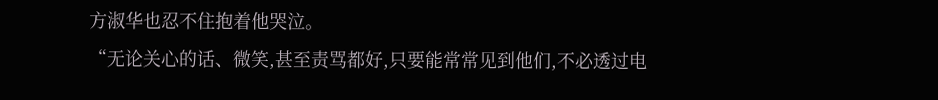方淑华也忍不住抱着他哭泣。
“无论关心的话、微笑,甚至责骂都好,只要能常常见到他们,不必透过电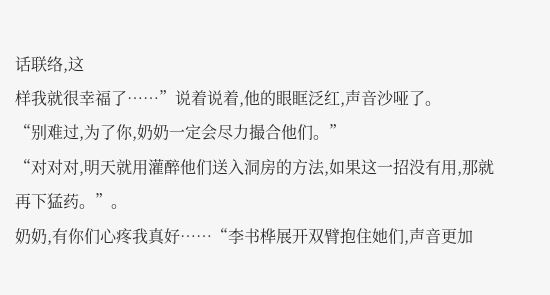话联络,这
样我就很幸福了……”说着说着,他的眼眶泛红,声音沙哑了。
“别难过,为了你,奶奶一定会尽力撮合他们。”
“对对对,明天就用灌醉他们送入洞房的方法,如果这一招没有用,那就再下猛药。”。
奶奶,有你们心疼我真好……“李书桦展开双臂抱住她们,声音更加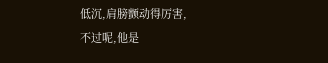低沉,肩膀颤动得厉害,
不过呢,他是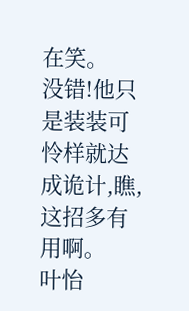在笑。
没错!他只是装装可怜样就达成诡计,瞧,这招多有用啊。
叶怡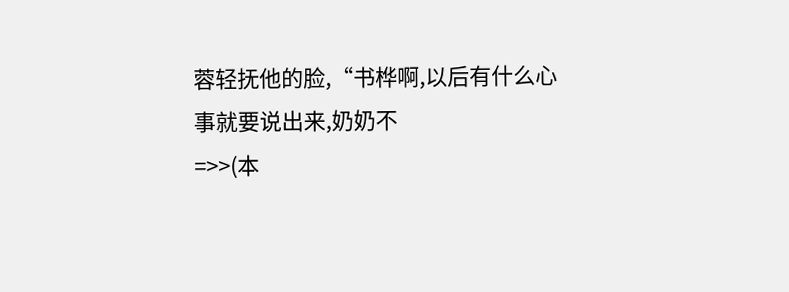蓉轻抚他的脸,“书桦啊,以后有什么心事就要说出来,奶奶不
=>>(本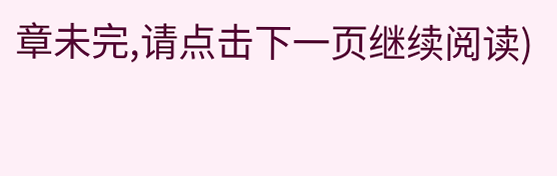章未完,请点击下一页继续阅读)